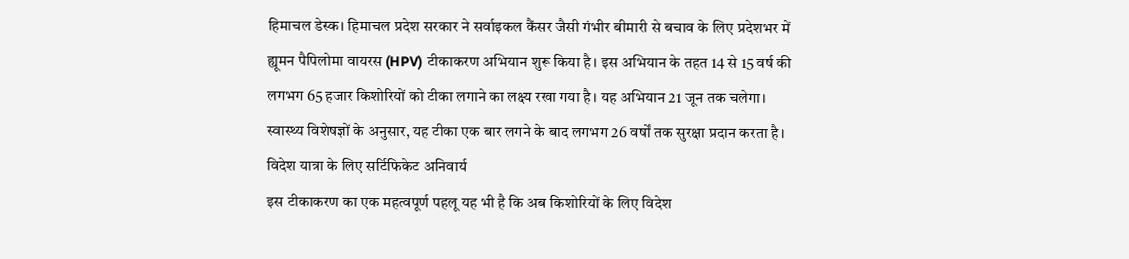हिमाचल डेस्क। हिमाचल प्रदेश सरकार ने सर्वाइकल कैंसर जैसी गंभीर बीमारी से बचाव के लिए प्रदेशभर में ह्यूमन पैपिलोमा वायरस (HPV) टीकाकरण अभियान शुरू किया है। इस अभियान के तहत 14 से 15 वर्ष की लगभग 65 हजार किशोरियों को टीका लगाने का लक्ष्य रखा गया है। यह अभियान 21 जून तक चलेगा। स्वास्थ्य विशेषज्ञों के अनुसार, यह टीका एक बार लगने के बाद लगभग 26 वर्षों तक सुरक्षा प्रदान करता है।
विदेश यात्रा के लिए सर्टिफिकेट अनिवार्य
इस टीकाकरण का एक महत्वपूर्ण पहलू यह भी है कि अब किशोरियों के लिए विदेश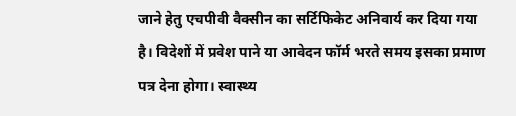जाने हेतु एचपीवी वैक्सीन का सर्टिफिकेट अनिवार्य कर दिया गया है। विदेशों में प्रवेश पाने या आवेदन फॉर्म भरते समय इसका प्रमाण पत्र देना होगा। स्वास्थ्य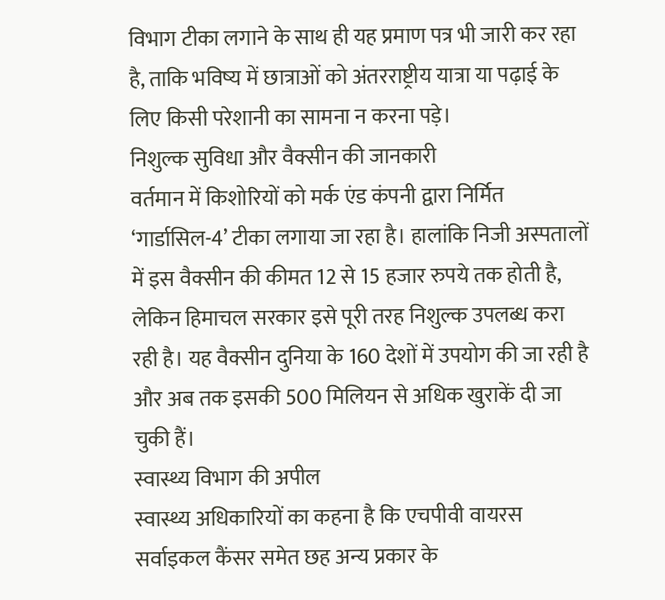विभाग टीका लगाने के साथ ही यह प्रमाण पत्र भी जारी कर रहा है, ताकि भविष्य में छात्राओं को अंतरराष्ट्रीय यात्रा या पढ़ाई के लिए किसी परेशानी का सामना न करना पड़े।
निशुल्क सुविधा और वैक्सीन की जानकारी
वर्तमान में किशोरियों को मर्क एंड कंपनी द्वारा निर्मित ‘गार्डासिल-4’ टीका लगाया जा रहा है। हालांकि निजी अस्पतालों में इस वैक्सीन की कीमत 12 से 15 हजार रुपये तक होती है, लेकिन हिमाचल सरकार इसे पूरी तरह निशुल्क उपलब्ध करा रही है। यह वैक्सीन दुनिया के 160 देशों में उपयोग की जा रही है और अब तक इसकी 500 मिलियन से अधिक खुराकें दी जा चुकी हैं।
स्वास्थ्य विभाग की अपील
स्वास्थ्य अधिकारियों का कहना है कि एचपीवी वायरस सर्वाइकल कैंसर समेत छह अन्य प्रकार के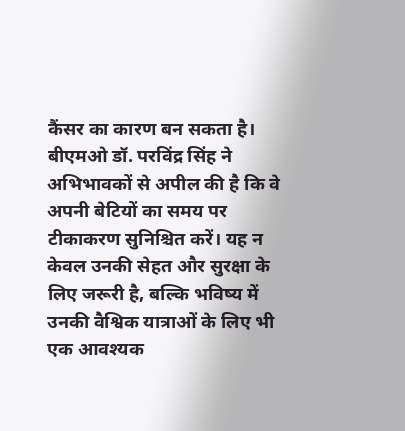कैंसर का कारण बन सकता है। बीएमओ डॉ. परविंद्र सिंह ने अभिभावकों से अपील की है कि वे अपनी बेटियों का समय पर टीकाकरण सुनिश्चित करें। यह न केवल उनकी सेहत और सुरक्षा के लिए जरूरी है, बल्कि भविष्य में उनकी वैश्विक यात्राओं के लिए भी एक आवश्यक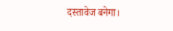दस्तावेज बनेगा।